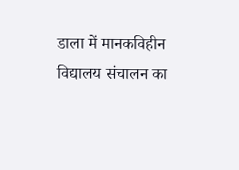डाला में मानकविहीन विद्यालय संचालन का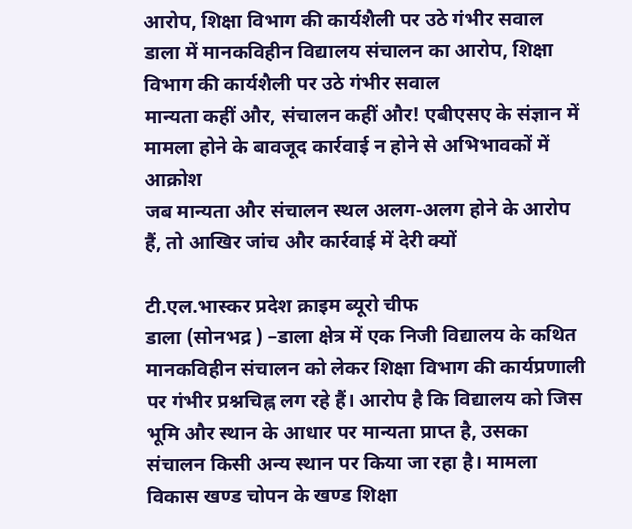आरोप, शिक्षा विभाग की कार्यशैली पर उठे गंभीर सवाल
डाला में मानकविहीन विद्यालय संचालन का आरोप, शिक्षा विभाग की कार्यशैली पर उठे गंभीर सवाल
मान्यता कहीं और, संचालन कहीं और! एबीएसए के संज्ञान में मामला होने के बावजूद कार्रवाई न होने से अभिभावकों में आक्रोश
जब मान्यता और संचालन स्थल अलग-अलग होने के आरोप हैं, तो आखिर जांच और कार्रवाई में देरी क्यों

टी.एल.भास्कर प्रदेश क्राइम ब्यूरो चीफ
डाला (सोनभद्र ) –डाला क्षेत्र में एक निजी विद्यालय के कथित मानकविहीन संचालन को लेकर शिक्षा विभाग की कार्यप्रणाली पर गंभीर प्रश्नचिह्न लग रहे हैं। आरोप है कि विद्यालय को जिस भूमि और स्थान के आधार पर मान्यता प्राप्त है, उसका संचालन किसी अन्य स्थान पर किया जा रहा है। मामला विकास खण्ड चोपन के खण्ड शिक्षा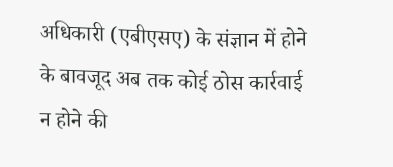अधिकारी (एबीएसए) के संज्ञान में होने के बावजूद अब तक कोई ठोस कार्रवाई न होने की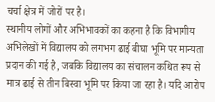चर्चा क्षेत्र में जोरों पर है।
स्थानीय लोगों और अभिभावकों का कहना है कि विभागीय अभिलेखों में विद्यालय को लगभग ढाई बीघा भूमि पर मान्यता प्रदान की गई है, जबकि विद्यालय का संचालन कथित रूप से मात्र ढाई से तीन बिस्वा भूमि पर किया जा रहा है। यदि आरोप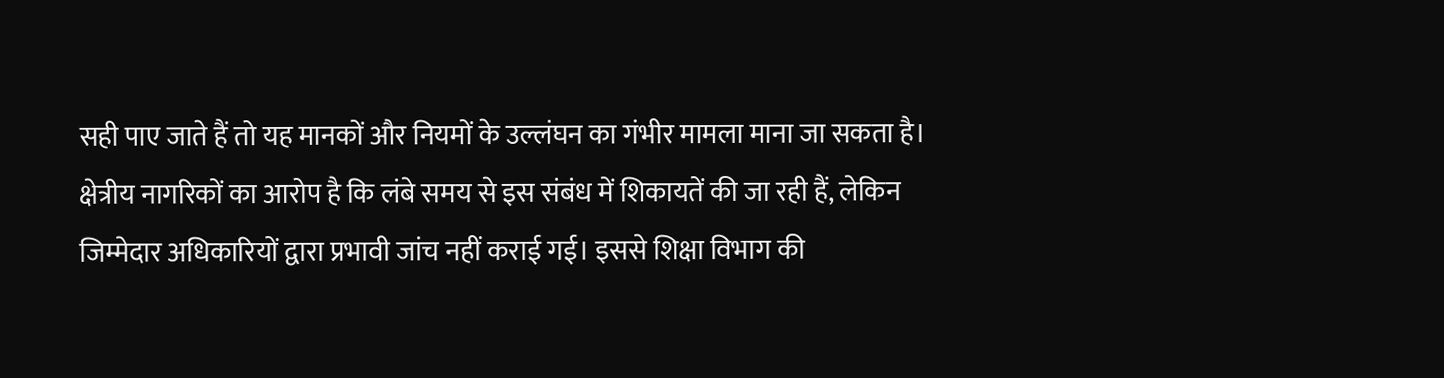सही पाए जाते हैं तो यह मानकों और नियमों के उल्लंघन का गंभीर मामला माना जा सकता है।
क्षेत्रीय नागरिकों का आरोप है कि लंबे समय से इस संबंध में शिकायतें की जा रही हैं, लेकिन जिम्मेदार अधिकारियों द्वारा प्रभावी जांच नहीं कराई गई। इससे शिक्षा विभाग की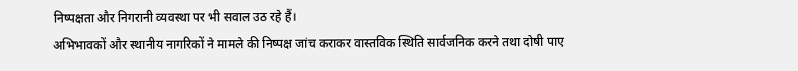निष्पक्षता और निगरानी व्यवस्था पर भी सवाल उठ रहे हैं।
अभिभावकों और स्थानीय नागरिकों ने मामले की निष्पक्ष जांच कराकर वास्तविक स्थिति सार्वजनिक करने तथा दोषी पाए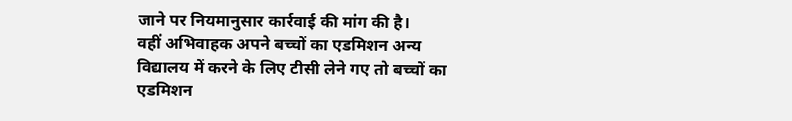जाने पर नियमानुसार कार्रवाई की मांग की है।
वहीं अभिवाहक अपने बच्चों का एडमिशन अन्य विद्यालय में करने के लिए टीसी लेने गए तो बच्चों का एडमिशन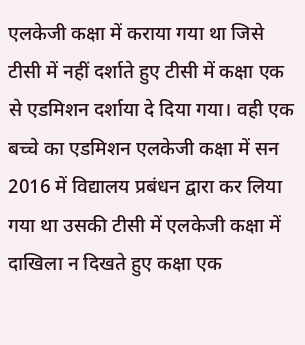एलकेजी कक्षा में कराया गया था जिसे टीसी में नहीं दर्शाते हुए टीसी में कक्षा एक से एडमिशन दर्शाया दे दिया गया। वही एक बच्चे का एडमिशन एलकेजी कक्षा में सन 2016 में विद्यालय प्रबंधन द्वारा कर लिया गया था उसकी टीसी में एलकेजी कक्षा में दाखिला न दिखते हुए कक्षा एक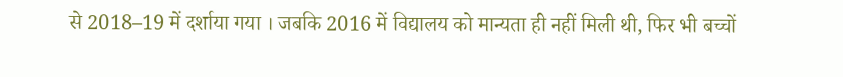से 2018–19 में दर्शाया गया । जबकि 2016 में विद्यालय को मान्यता ही नहीं मिली थी, फिर भी बच्चों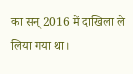का सन् 2016 में दाखिला ले लिया गया था।